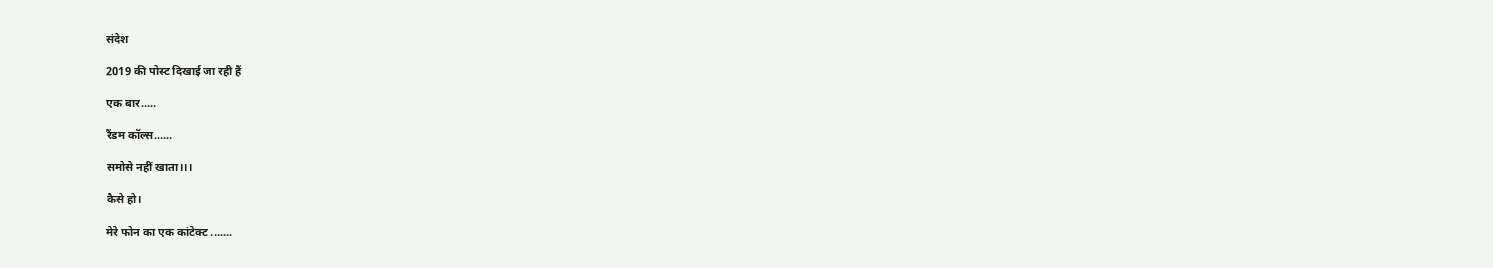संदेश

2019 की पोस्ट दिखाई जा रही हैं

एक बार.....

रैंडम कॉल्स......

समोसे नहीं खाता।।।

कैसे हो।

मेरे फोन का एक कांटेक्ट .......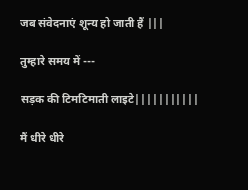जब संवेदनाएं शून्य हो जाती हैं |||

तुम्हारे समय में ---

सड़क की टिमटिमाती लाइटे|||||||||||

मैं धीरे धीरे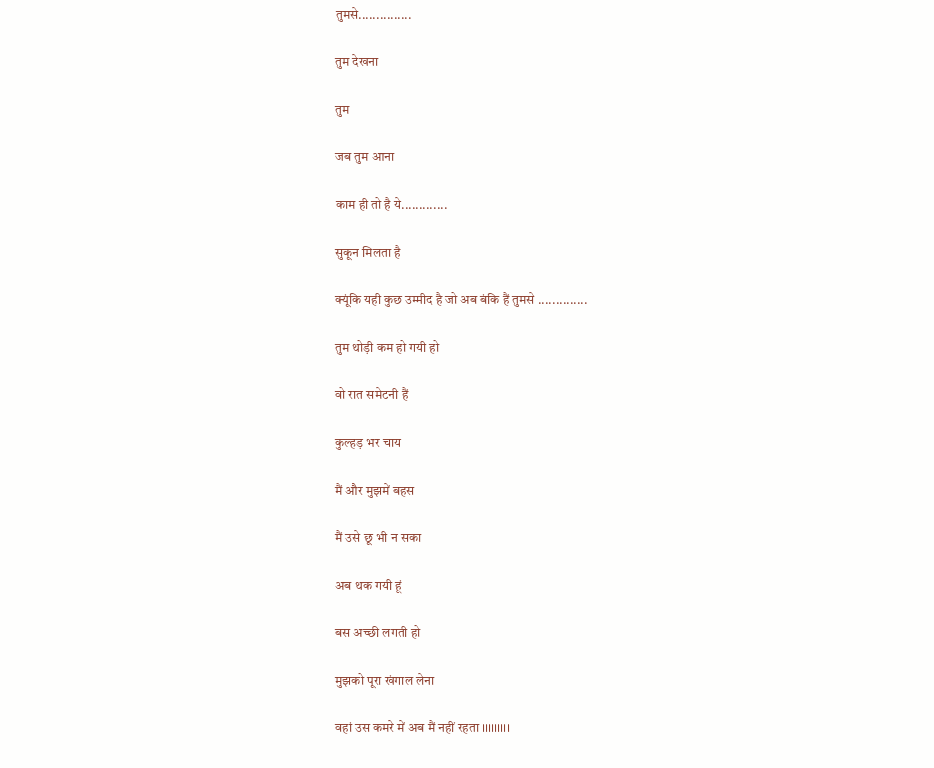तुमसे...............

तुम देखना

तुम

जब तुम आना

काम ही तो है ये.............

सुकून मिलता है

क्यूंकि यही कुछ उम्मीद है जो अब बंकि हैं तुमसे ..............

तुम थोड़ी कम हो गयी हो

वो रात समेटनी हैं

कुल्हड़ भर चाय

मैं और मुझमें बहस

मैं उसे छू भी न सका

अब थक गयी हूं

बस अच्छी लगती हो

मुझको पूरा खंगाल लेना

वहां उस कमरे में अब मैं नहीं रहता ।।।।।।।।।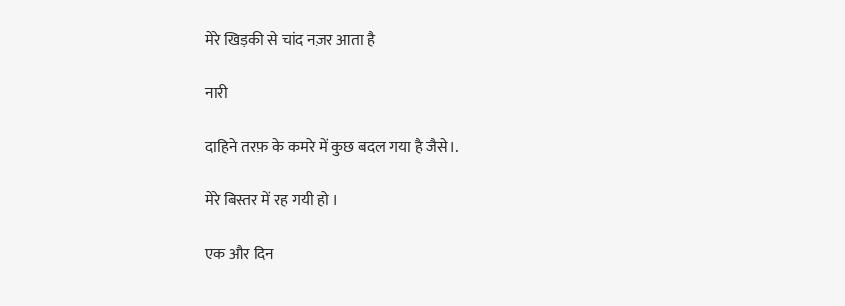मेरे खिड़की से चांद नज़र आता है

नारी

दाहिने तरफ़ के कमरे में कुछ बदल गया है जैसे।.

मेरे बिस्तर में रह गयी हो ।

एक और दिन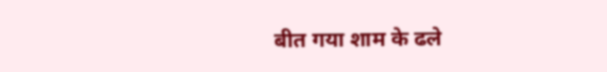बीत गया शाम के ढले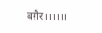बग़ैर।।।।।।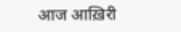आज आख़िरी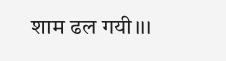शाम ढल गयी।।।